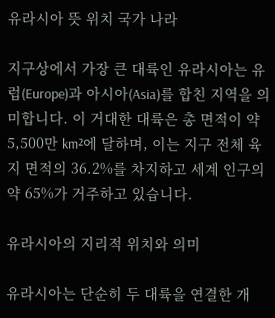유라시아 뜻 위치 국가 나라

지구상에서 가장 큰 대륙인 유라시아는 유럽(Europe)과 아시아(Asia)를 합친 지역을 의미합니다. 이 거대한 대륙은 총 면적이 약 5,500만 km²에 달하며, 이는 지구 전체 육지 면적의 36.2%를 차지하고 세계 인구의 약 65%가 거주하고 있습니다.

유라시아의 지리적 위치와 의미

유라시아는 단순히 두 대륙을 연결한 개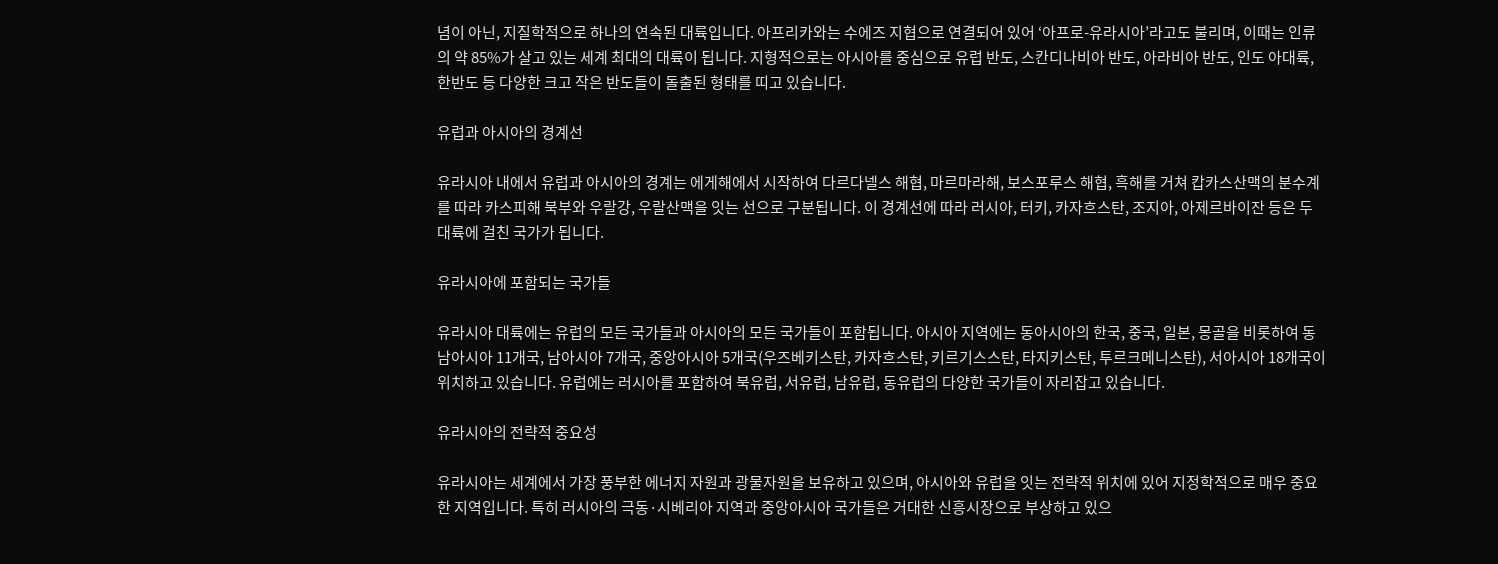념이 아닌, 지질학적으로 하나의 연속된 대륙입니다. 아프리카와는 수에즈 지협으로 연결되어 있어 ‘아프로-유라시아’라고도 불리며, 이때는 인류의 약 85%가 살고 있는 세계 최대의 대륙이 됩니다. 지형적으로는 아시아를 중심으로 유럽 반도, 스칸디나비아 반도, 아라비아 반도, 인도 아대륙, 한반도 등 다양한 크고 작은 반도들이 돌출된 형태를 띠고 있습니다.

유럽과 아시아의 경계선

유라시아 내에서 유럽과 아시아의 경계는 에게해에서 시작하여 다르다넬스 해협, 마르마라해, 보스포루스 해협, 흑해를 거쳐 캅카스산맥의 분수계를 따라 카스피해 북부와 우랄강, 우랄산맥을 잇는 선으로 구분됩니다. 이 경계선에 따라 러시아, 터키, 카자흐스탄, 조지아, 아제르바이잔 등은 두 대륙에 걸친 국가가 됩니다.

유라시아에 포함되는 국가들

유라시아 대륙에는 유럽의 모든 국가들과 아시아의 모든 국가들이 포함됩니다. 아시아 지역에는 동아시아의 한국, 중국, 일본, 몽골을 비롯하여 동남아시아 11개국, 남아시아 7개국, 중앙아시아 5개국(우즈베키스탄, 카자흐스탄, 키르기스스탄, 타지키스탄, 투르크메니스탄), 서아시아 18개국이 위치하고 있습니다. 유럽에는 러시아를 포함하여 북유럽, 서유럽, 남유럽, 동유럽의 다양한 국가들이 자리잡고 있습니다.

유라시아의 전략적 중요성

유라시아는 세계에서 가장 풍부한 에너지 자원과 광물자원을 보유하고 있으며, 아시아와 유럽을 잇는 전략적 위치에 있어 지정학적으로 매우 중요한 지역입니다. 특히 러시아의 극동·시베리아 지역과 중앙아시아 국가들은 거대한 신흥시장으로 부상하고 있으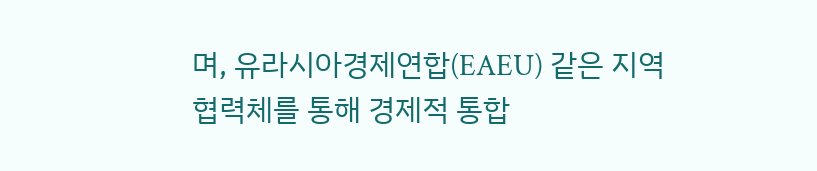며, 유라시아경제연합(EAEU) 같은 지역협력체를 통해 경제적 통합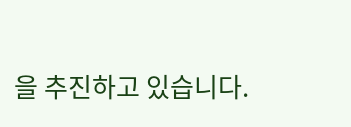을 추진하고 있습니다.